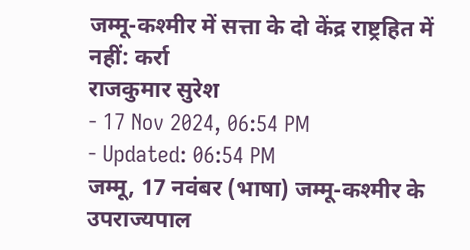जम्मू-कश्मीर में सत्ता के दो केंद्र राष्ट्रहित में नहीं: कर्रा
राजकुमार सुरेश
- 17 Nov 2024, 06:54 PM
- Updated: 06:54 PM
जम्मू, 17 नवंबर (भाषा) जम्मू-कश्मीर के उपराज्यपाल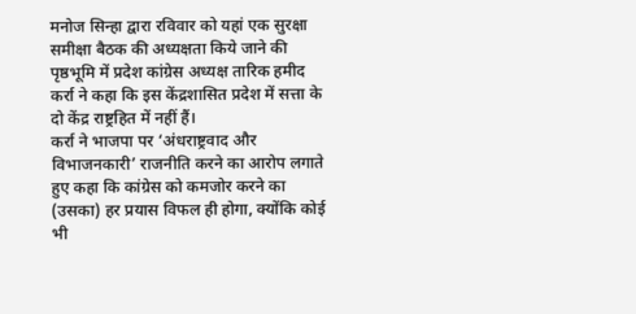मनोज सिन्हा द्वारा रविवार को यहां एक सुरक्षा समीक्षा बैठक की अध्यक्षता किये जाने की पृष्ठभूमि में प्रदेश कांग्रेस अध्यक्ष तारिक हमीद कर्रा ने कहा कि इस केंद्रशासित प्रदेश में सत्ता के दो केंद्र राष्ट्रहित में नहीं हैं।
कर्रा ने भाजपा पर ‘अंधराष्ट्रवाद और विभाजनकारी’ राजनीति करने का आरोप लगाते हुए कहा कि कांग्रेस को कमजोर करने का (उसका) हर प्रयास विफल ही होगा, क्योंकि कोई भी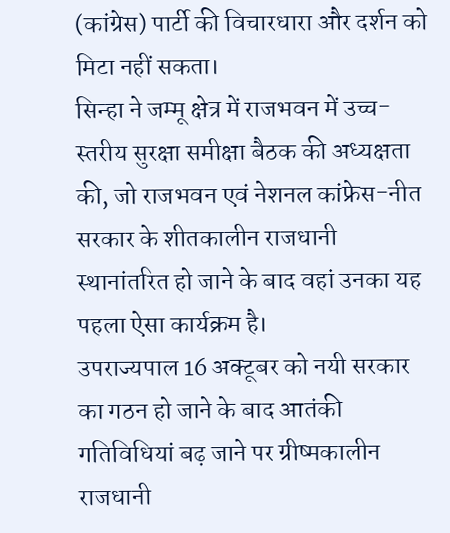(कांग्रेस) पार्टी की विचारधारा और दर्शन को मिटा नहीं सकता।
सिन्हा ने जम्मू क्षेत्र में राजभवन में उच्च-स्तरीय सुरक्षा समीक्षा बैठक की अध्यक्षता की, जो राजभवन एवं नेशनल कांफ्रेस-नीत सरकार के शीतकालीन राजधानी स्थानांतरित हो जाने के बाद वहां उनका यह पहला ऐसा कार्यक्रम है।
उपराज्यपाल 16 अक्टूबर को नयी सरकार का गठन हो जाने के बाद आतंकी गतिविधियां बढ़ जाने पर ग्रीष्मकालीन राजधानी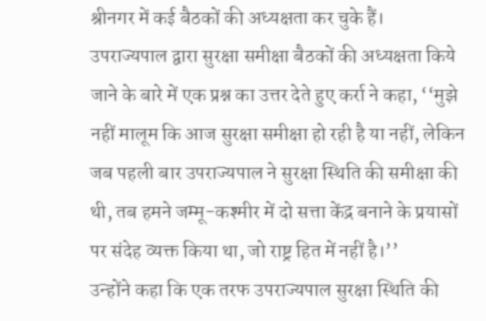श्रीनगर में कई बैठकों की अध्यक्षता कर चुके हैं।
उपराज्यपाल द्वारा सुरक्षा समीक्षा बैठकों की अध्यक्षता किये जाने के बारे में एक प्रश्न का उत्तर देते हुए कर्रा ने कहा, ‘‘मुझे नहीं मालूम कि आज सुरक्षा समीक्षा हो रही है या नहीं, लेकिन जब पहली बार उपराज्यपाल ने सुरक्षा स्थिति की समीक्षा की थी, तब हमने जम्मू-कश्मीर में दो सत्ता केंद्र बनाने के प्रयासों पर संदेह व्यक्त किया था, जो राष्ट्र हित में नहीं है।’’
उन्होंने कहा कि एक तरफ उपराज्यपाल सुरक्षा स्थिति की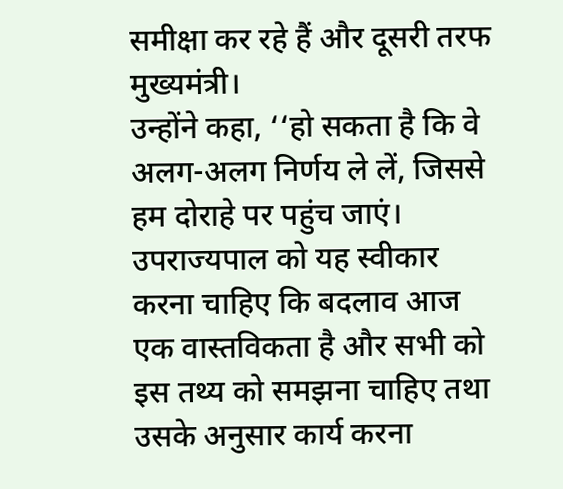समीक्षा कर रहे हैं और दूसरी तरफ मुख्यमंत्री।
उन्होंने कहा, ‘‘हो सकता है कि वे अलग-अलग निर्णय ले लें, जिससे हम दोराहे पर पहुंच जाएं। उपराज्यपाल को यह स्वीकार करना चाहिए कि बदलाव आज एक वास्तविकता है और सभी को इस तथ्य को समझना चाहिए तथा उसके अनुसार कार्य करना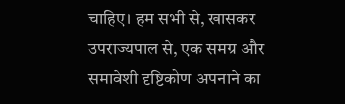चाहिए। हम सभी से, खासकर उपराज्यपाल से, एक समग्र और समावेशी दृष्टिकोण अपनाने का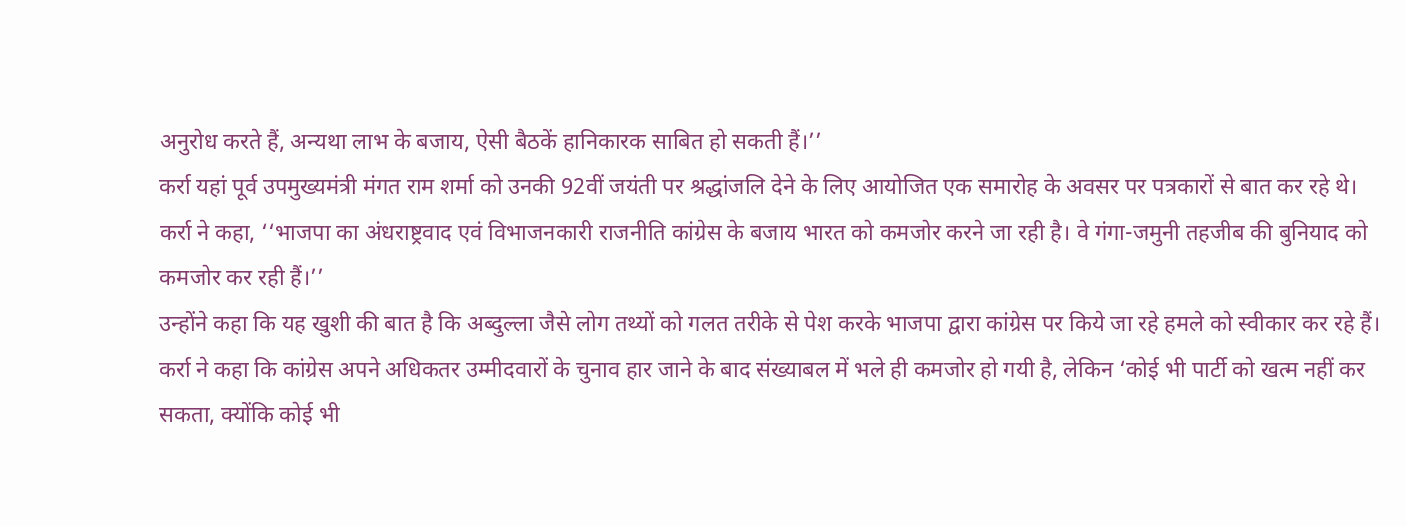अनुरोध करते हैं, अन्यथा लाभ के बजाय, ऐसी बैठकें हानिकारक साबित हो सकती हैं।’’
कर्रा यहां पूर्व उपमुख्यमंत्री मंगत राम शर्मा को उनकी 92वीं जयंती पर श्रद्धांजलि देने के लिए आयोजित एक समारोह के अवसर पर पत्रकारों से बात कर रहे थे।
कर्रा ने कहा, ‘‘भाजपा का अंधराष्ट्रवाद एवं विभाजनकारी राजनीति कांग्रेस के बजाय भारत को कमजोर करने जा रही है। वे गंगा-जमुनी तहजीब की बुनियाद को कमजोर कर रही हैं।’’
उन्होंने कहा कि यह खुशी की बात है कि अब्दुल्ला जैसे लोग तथ्यों को गलत तरीके से पेश करके भाजपा द्वारा कांग्रेस पर किये जा रहे हमले को स्वीकार कर रहे हैं।
कर्रा ने कहा कि कांग्रेस अपने अधिकतर उम्मीदवारों के चुनाव हार जाने के बाद संख्याबल में भले ही कमजोर हो गयी है, लेकिन ‘कोई भी पार्टी को खत्म नहीं कर सकता, क्योंकि कोई भी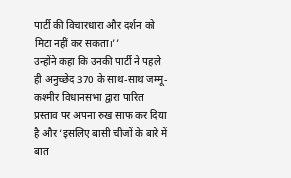पार्टी की विचारधारा और दर्शन को मिटा नहीं कर सकता।’’
उन्होंने कहा कि उनकी पार्टी ने पहले ही अनुच्छेद 370 के साथ-साथ जम्मू-कश्मीर विधानसभा द्वारा पारित प्रस्ताव पर अपना रुख साफ कर दिया है और ‘इसलिए बासी चीजों के बारे में बात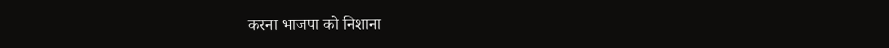करना भाजपा को निशाना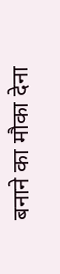बनाने का मौका देना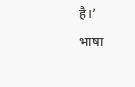है।’
भाषा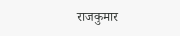राजकुमार